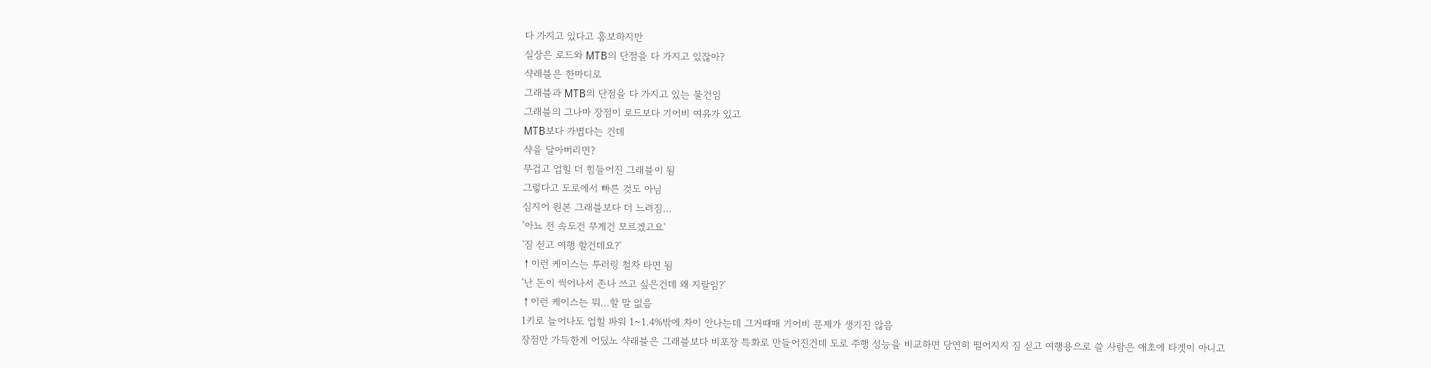다 가지고 있다고 홍보하지만
실상은 로드와 MTB의 단점을 다 가지고 있잖아?
샥레블은 한마디로
그래블과 MTB의 단점을 다 가지고 있는 물건임
그래블의 그나마 장점이 로드보다 기어비 여유가 있고
MTB보다 가볍다는 건데
샥을 달아버리면?
무겁고 업힐 더 힘들어진 그래블이 됨
그렇다고 도로에서 빠른 것도 아님
심지어 원본 그래블보다 더 느려짐...
'아뇨 전 속도건 무게건 모르겠고요'
'짐 싣고 여행 할건데요?'
↑이런 케이스는 투러링 철차 타면 됨
'난 돈이 썩어나서 존나 쓰고 싶은건데 왜 지랄임?'
↑이런 케이스는 뭐...할 말 없음
1키로 늘어나도 업힐 파워 1~1.4%밖에 차이 안나는데 그거때매 기어비 문제가 생기진 않음
장점만 가득한게 어딨노 샥래블은 그래블보다 비포장 특화로 만들어진건데 도로 주행 성능을 비교하면 당연히 떨어지지 짐 싣고 여행용으로 쓸 사람은 애초에 타겟이 아니고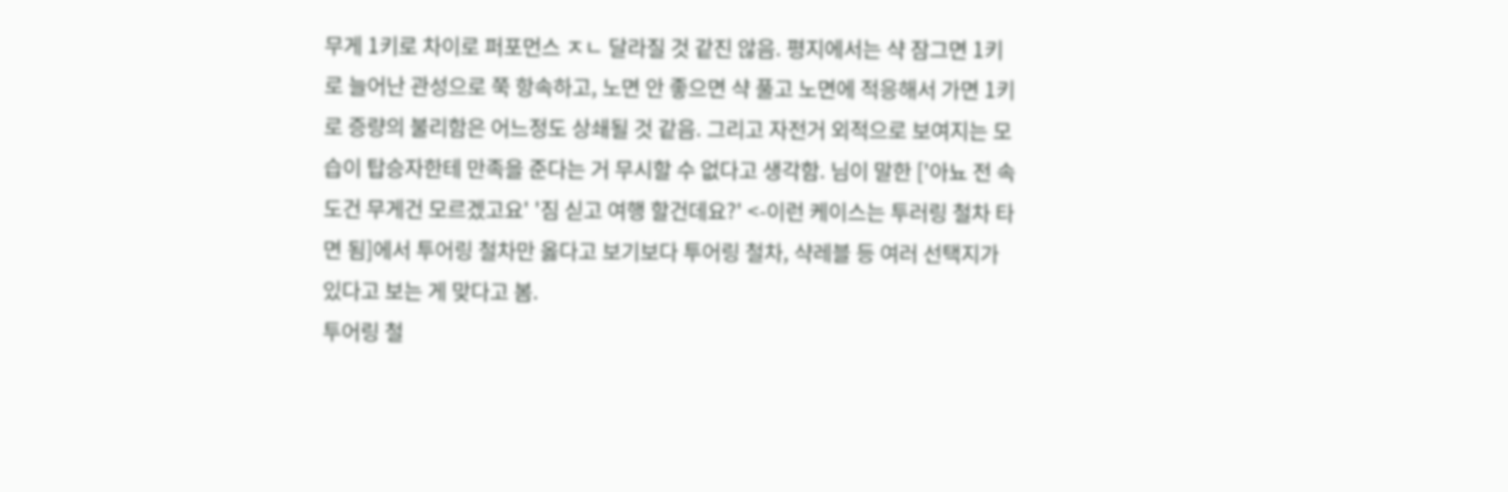무게 1키로 차이로 퍼포먼스 ㅈㄴ 달라질 것 같진 않음. 평지에서는 샥 잠그면 1키로 늘어난 관성으로 쭉 항속하고, 노면 안 좋으면 샥 풀고 노면에 적응해서 가면 1키로 증량의 불리함은 어느정도 상쇄될 것 같음. 그리고 자전거 외적으로 보여지는 모습이 탑승자한테 만족을 준다는 거 무시할 수 없다고 생각함. 님이 말한 ['아뇨 전 속도건 무게건 모르겠고요' '짐 싣고 여행 할건데요?' <-이런 케이스는 투러링 철차 타면 됨]에서 투어링 철차만 옳다고 보기보다 투어링 철차, 샥레블 등 여러 선택지가 있다고 보는 게 맞다고 봄.
투어링 철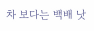차 보다는 백배 낫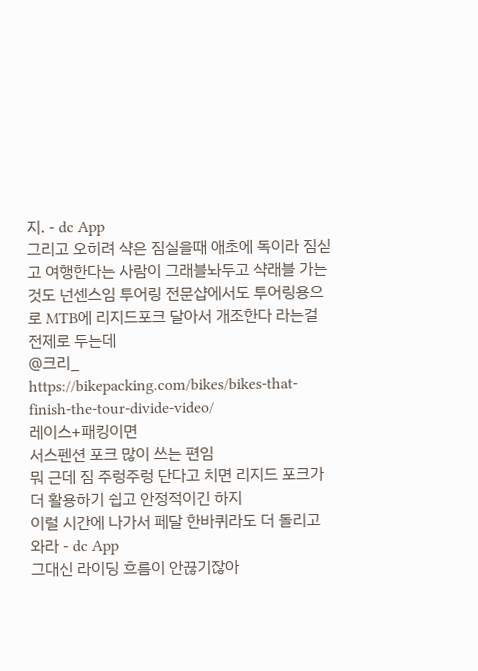지. - dc App
그리고 오히려 샥은 짐실을때 애초에 독이라 짐싣고 여행한다는 사람이 그래블놔두고 샥래블 가는것도 넌센스임 투어링 전문샵에서도 투어링용으로 MTB에 리지드포크 달아서 개조한다 라는걸 전제로 두는데
@크리_
https://bikepacking.com/bikes/bikes-that-finish-the-tour-divide-video/
레이스+패킹이면
서스펜션 포크 많이 쓰는 편임
뭐 근데 짐 주렁주렁 단다고 치면 리지드 포크가 더 활용하기 쉽고 안정적이긴 하지
이럴 시간에 나가서 페달 한바퀴라도 더 돌리고 와라 - dc App
그대신 라이딩 흐름이 안끊기잖아